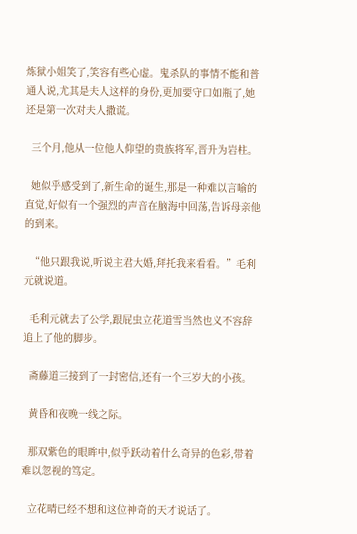炼狱小姐笑了,笑容有些心虚。鬼杀队的事情不能和普通人说,尤其是夫人这样的身份,更加要守口如瓶了,她还是第一次对夫人撒谎。

  三个月,他从一位他人仰望的贵族将军,晋升为岩柱。

  她似乎感受到了,新生命的诞生,那是一种难以言喻的直觉,好似有一个强烈的声音在脑海中回荡,告诉母亲他的到来。

  “他只跟我说,听说主君大婚,拜托我来看看。”毛利元就说道。

  毛利元就去了公学,跟屁虫立花道雪当然也义不容辞追上了他的脚步。

  斋藤道三接到了一封密信,还有一个三岁大的小孩。

  黄昏和夜晚一线之际。

  那双紫色的眼眸中,似乎跃动着什么奇异的色彩,带着难以忽视的笃定。

  立花晴已经不想和这位神奇的天才说话了。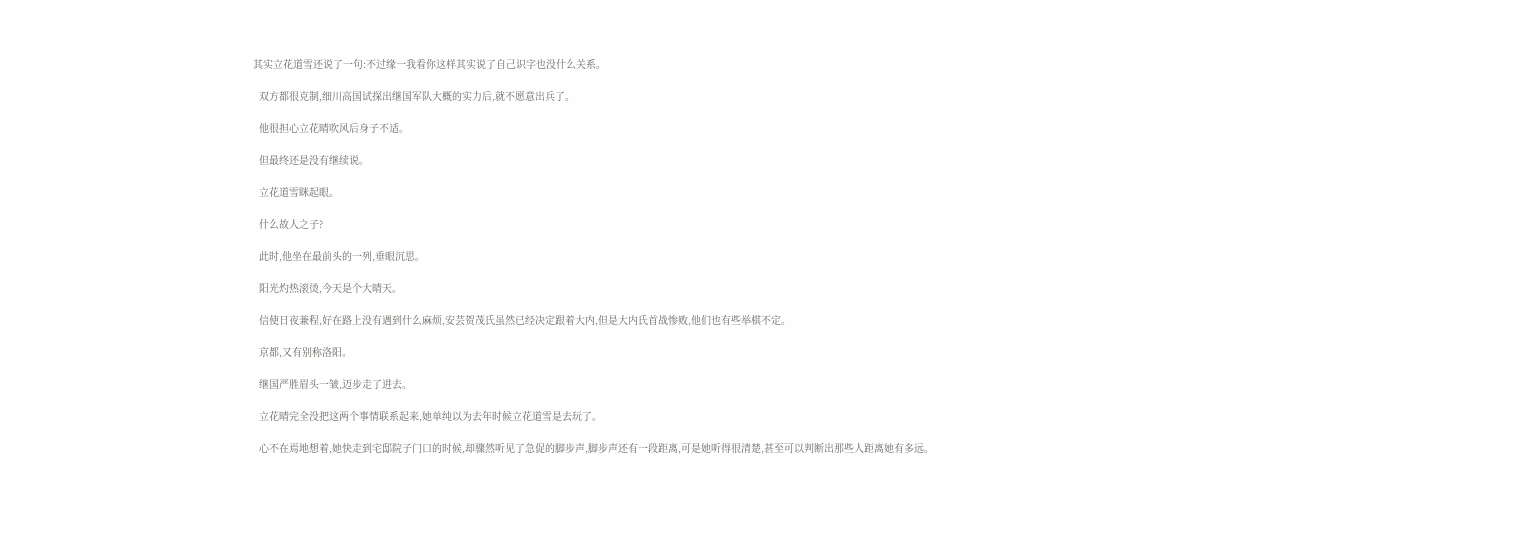其实立花道雪还说了一句:不过缘一我看你这样其实说了自己识字也没什么关系。

  双方都很克制,细川高国试探出继国军队大概的实力后,就不愿意出兵了。

  他很担心立花晴吹风后身子不适。

  但最终还是没有继续说。

  立花道雪眯起眼。

  什么故人之子?

  此时,他坐在最前头的一列,垂眼沉思。

  阳光灼热滚烫,今天是个大晴天。

  信使日夜兼程,好在路上没有遇到什么麻烦,安芸贺茂氏虽然已经决定跟着大内,但是大内氏首战惨败,他们也有些举棋不定。

  京都,又有别称洛阳。

  继国严胜眉头一皱,迈步走了进去。

  立花晴完全没把这两个事情联系起来,她单纯以为去年时候立花道雪是去玩了。

  心不在焉地想着,她快走到宅邸院子门口的时候,却骤然听见了急促的脚步声,脚步声还有一段距离,可是她听得很清楚,甚至可以判断出那些人距离她有多远。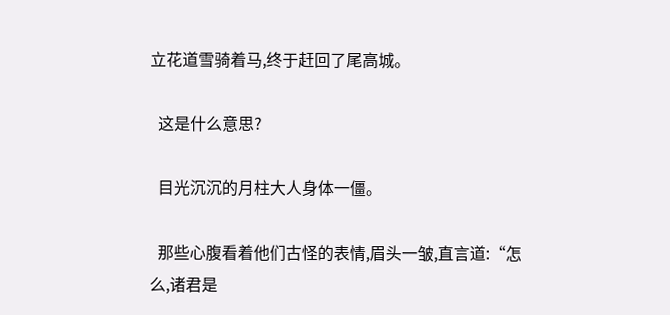立花道雪骑着马,终于赶回了尾高城。

  这是什么意思?

  目光沉沉的月柱大人身体一僵。

  那些心腹看着他们古怪的表情,眉头一皱,直言道:“怎么,诸君是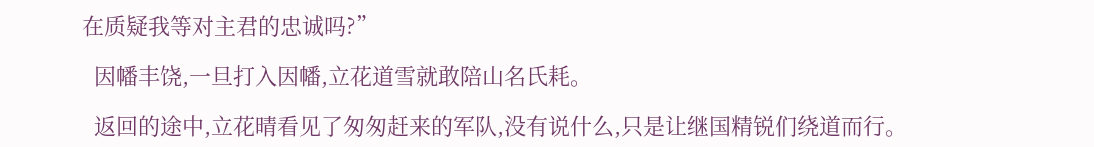在质疑我等对主君的忠诚吗?”

  因幡丰饶,一旦打入因幡,立花道雪就敢陪山名氏耗。

  返回的途中,立花晴看见了匆匆赶来的军队,没有说什么,只是让继国精锐们绕道而行。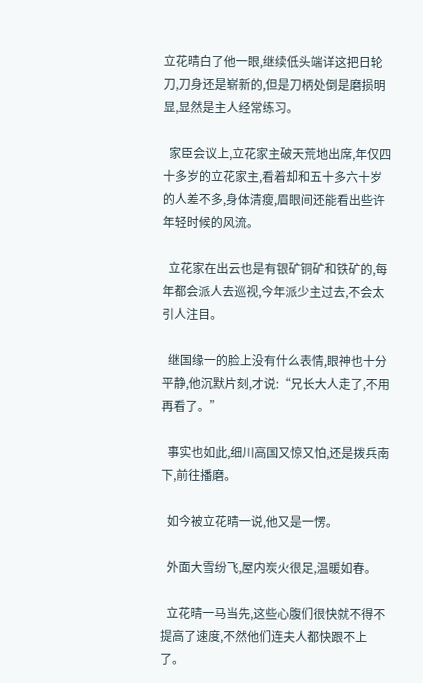立花晴白了他一眼,继续低头端详这把日轮刀,刀身还是崭新的,但是刀柄处倒是磨损明显,显然是主人经常练习。

  家臣会议上,立花家主破天荒地出席,年仅四十多岁的立花家主,看着却和五十多六十岁的人差不多,身体清瘦,眉眼间还能看出些许年轻时候的风流。

  立花家在出云也是有银矿铜矿和铁矿的,每年都会派人去巡视,今年派少主过去,不会太引人注目。

  继国缘一的脸上没有什么表情,眼神也十分平静,他沉默片刻,才说:“兄长大人走了,不用再看了。”

  事实也如此,细川高国又惊又怕,还是拨兵南下,前往播磨。

  如今被立花晴一说,他又是一愣。

  外面大雪纷飞,屋内炭火很足,温暖如春。

  立花晴一马当先,这些心腹们很快就不得不提高了速度,不然他们连夫人都快跟不上了。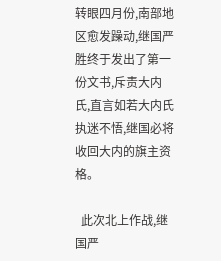转眼四月份,南部地区愈发躁动,继国严胜终于发出了第一份文书,斥责大内氏,直言如若大内氏执迷不悟,继国必将收回大内的旗主资格。

  此次北上作战,继国严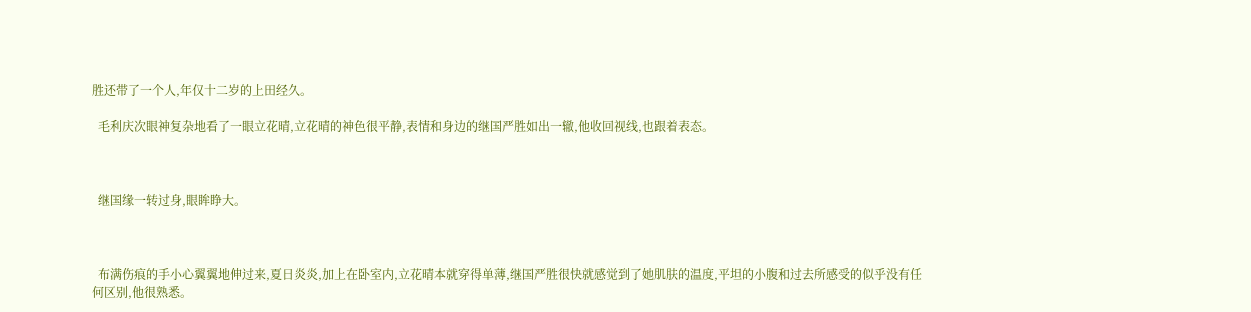胜还带了一个人,年仅十二岁的上田经久。

  毛利庆次眼神复杂地看了一眼立花晴,立花晴的神色很平静,表情和身边的继国严胜如出一辙,他收回视线,也跟着表态。



  继国缘一转过身,眼眸睁大。



  布满伤痕的手小心翼翼地伸过来,夏日炎炎,加上在卧室内,立花晴本就穿得单薄,继国严胜很快就感觉到了她肌肤的温度,平坦的小腹和过去所感受的似乎没有任何区别,他很熟悉。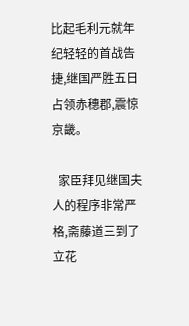比起毛利元就年纪轻轻的首战告捷,继国严胜五日占领赤穗郡,震惊京畿。

  家臣拜见继国夫人的程序非常严格,斋藤道三到了立花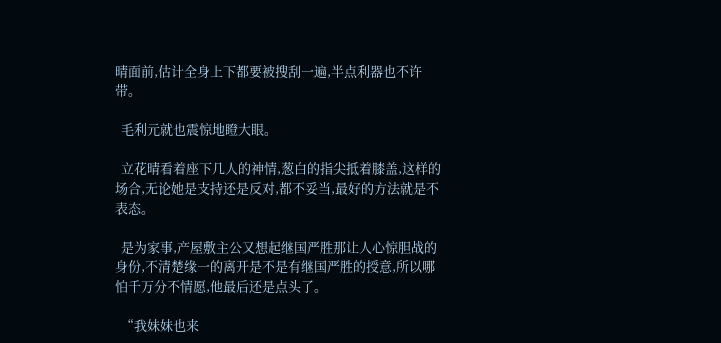晴面前,估计全身上下都要被搜刮一遍,半点利器也不许带。

  毛利元就也震惊地瞪大眼。

  立花晴看着座下几人的神情,葱白的指尖抵着膝盖,这样的场合,无论她是支持还是反对,都不妥当,最好的方法就是不表态。

  是为家事,产屋敷主公又想起继国严胜那让人心惊胆战的身份,不清楚缘一的离开是不是有继国严胜的授意,所以哪怕千万分不情愿,他最后还是点头了。

  “我妹妹也来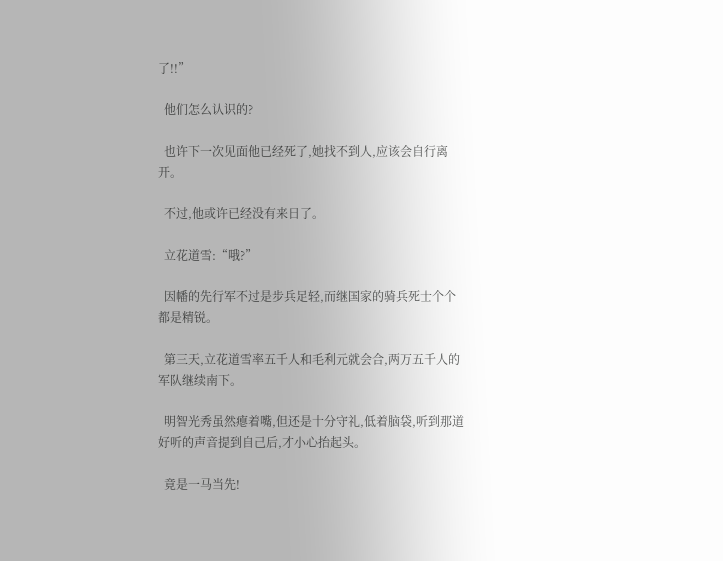了!!”

  他们怎么认识的?

  也许下一次见面他已经死了,她找不到人,应该会自行离开。

  不过,他或许已经没有来日了。

  立花道雪:“哦?”

  因幡的先行军不过是步兵足轻,而继国家的骑兵死士个个都是精锐。

  第三天,立花道雪率五千人和毛利元就会合,两万五千人的军队继续南下。

  明智光秀虽然瘪着嘴,但还是十分守礼,低着脑袋,听到那道好听的声音提到自己后,才小心抬起头。

  竟是一马当先!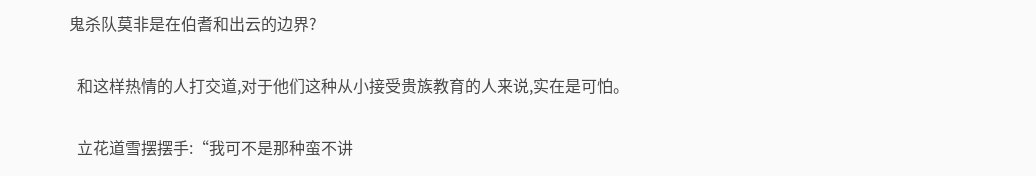鬼杀队莫非是在伯耆和出云的边界?

  和这样热情的人打交道,对于他们这种从小接受贵族教育的人来说,实在是可怕。

  立花道雪摆摆手:“我可不是那种蛮不讲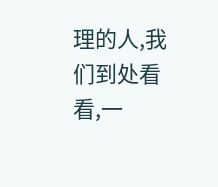理的人,我们到处看看,一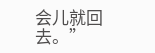会儿就回去。”